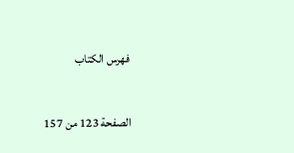فهرس الكتاب

الصفحة 123 من 157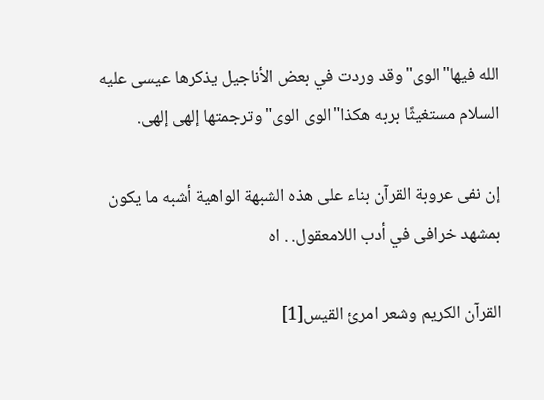الله فيها"الوى"وقد وردت في بعض الأناجيل يذكرها عيسى عليه السلام مستغيثًا بربه هكذا"الوى الوى"وترجمتها إلهى إلهى.

إن نفى عروبة القرآن بناء على هذه الشبهة الواهية أشبه ما يكون بمشهد خرافى في أدب اللامعقول. . اه

القرآن الكريم وشعر امرئ القيس[1]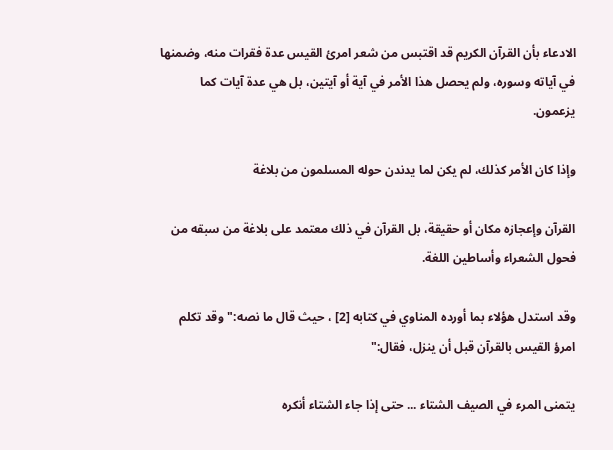الادعاء بأن القرآن الكريم قد اقتبس من شعر امرئ القيس عدة فقرات منه، وضمنها في آياته وسوره، ولم يحصل هذا الأمر في آية أو آيتين، بل هي عدة آيات كما يزعمون.

وإذا كان الأمر كذلك، لم يكن لما يدندن حوله المسلمون من بلاغة

القرآن وإعجازه مكان أو حقيقة، بل القرآن في ذلك معتمد على بلاغة من سبقه من فحول الشعراء وأساطين اللغة.

وقد استدل هؤلاء بما أورده المناوي في كتابه [2] ، حيث قال ما نصه:"وقد تكلم امرؤ القيس بالقرآن قبل أن ينزل، فقال:"

يتمنى المرء في الصيف الشتاء ... حتى إذا جاء الشتاء أنكره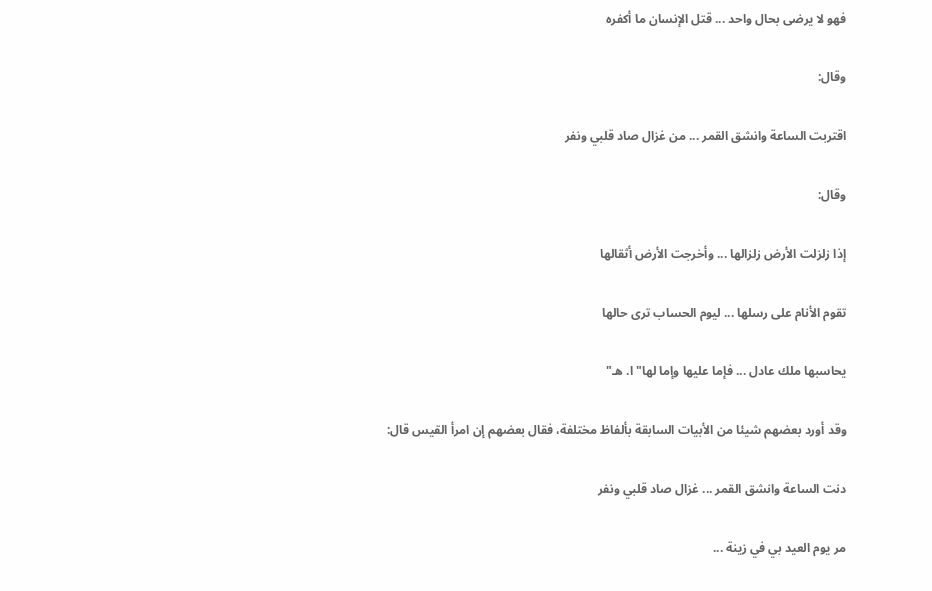فهو لا يرضى بحال واحد ... قتل الإنسان ما أكفره

وقال:

اقتربت الساعة وانشق القمر ... من غزال صاد قلبي ونفر

وقال:

إذا زلزلت الأرض زلزالها ... وأخرجت الأرض أثقالها

تقوم الأنام على رسلها ... ليوم الحساب ترى حالها

يحاسبها ملك عادل ... فإما عليها وإما لها"ا. هـ"

وقد أورد بعضهم شيئا من الأبيات السابقة بألفاظ مختلفة، فقال بعضهم إن امرأ القيس قال:

دنت الساعة وانشق القمر ... غزال صاد قلبي ونفر

مر يوم العيد بي في زينة ...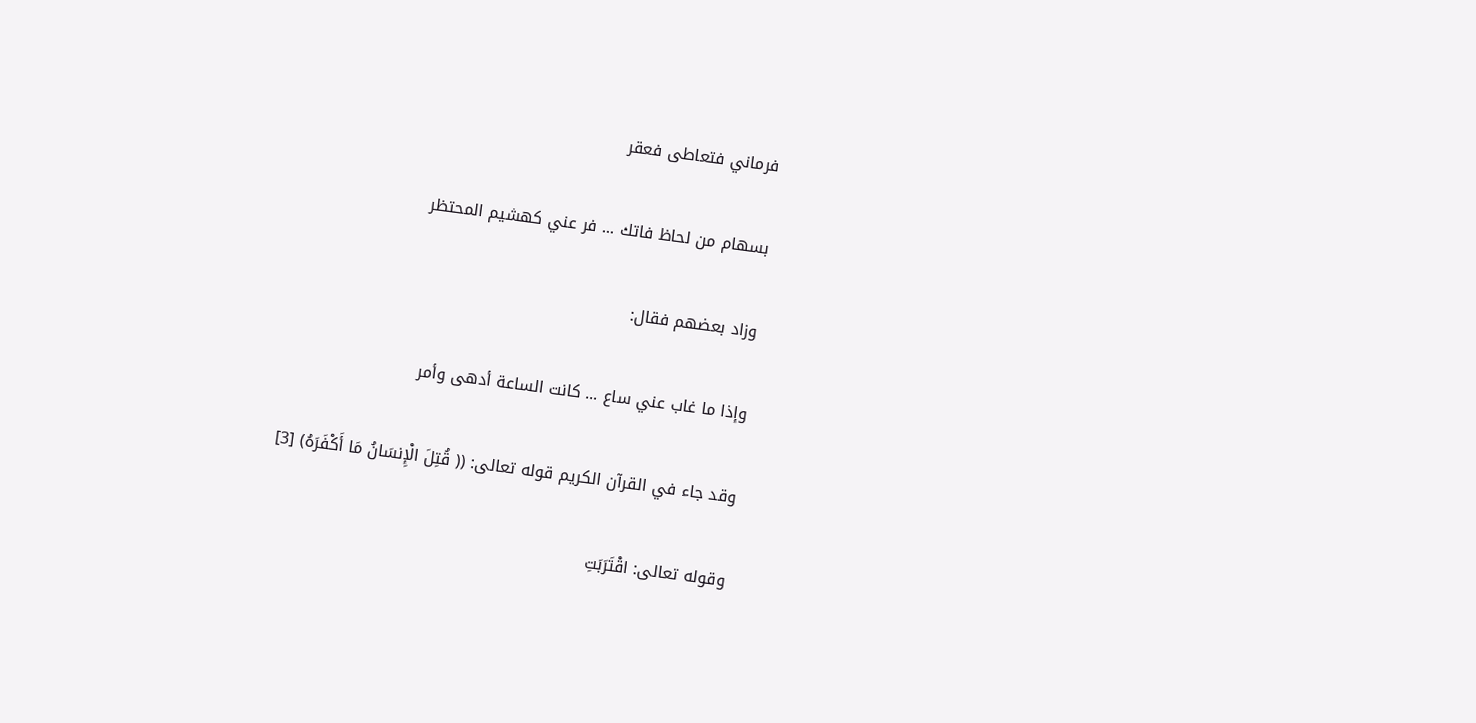فرماني فتعاطى فعقر

بسهام من لحاظ فاتك ... فر عني كهشيم المحتظر

وزاد بعضهم فقال:

وإذا ما غاب عني ساع ... كانت الساعة أدهى وأمر

وقد جاء في القرآن الكريم قوله تعالى: (( قُتِلَ الْإِنسَانُ مَا أَكْفَرَهُ) [3]

وقوله تعالى: اقْتَرَبَتِ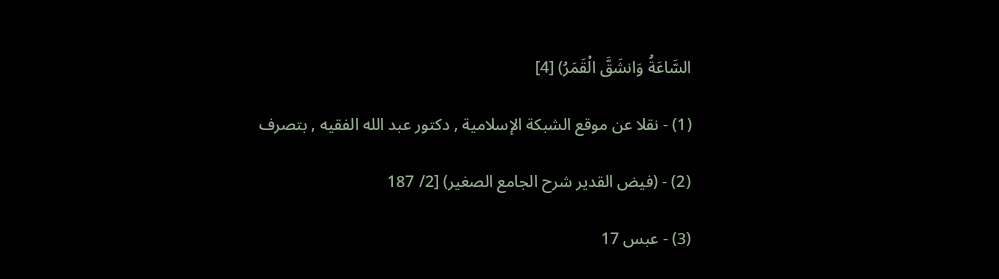السَّاعَةُ وَانشَقَّ الْقَمَرُ) [4]

(1) - نقلا عن موقع الشبكة الإسلامية , دكتور عبد الله الفقيه , بتصرف

(2) - (فيض القدير شرح الجامع الصغير) [2/ 187

(3) - عبس 17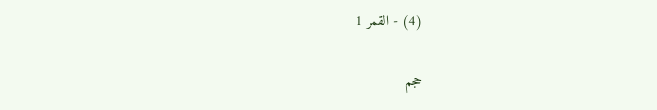(4) - القمر 1

حجم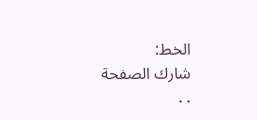الخط:
شارك الصفحة
. .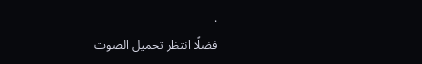.
فضلًا انتظر تحميل الصوت